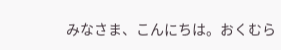みなさま、こんにちは。おくむら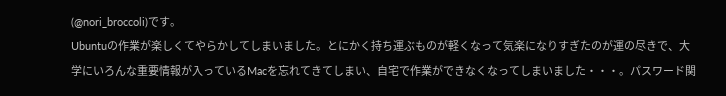(@nori_broccoli)です。
Ubuntuの作業が楽しくてやらかしてしまいました。とにかく持ち運ぶものが軽くなって気楽になりすぎたのが運の尽きで、大学にいろんな重要情報が入っているMacを忘れてきてしまい、自宅で作業ができなくなってしまいました・・・。パスワード関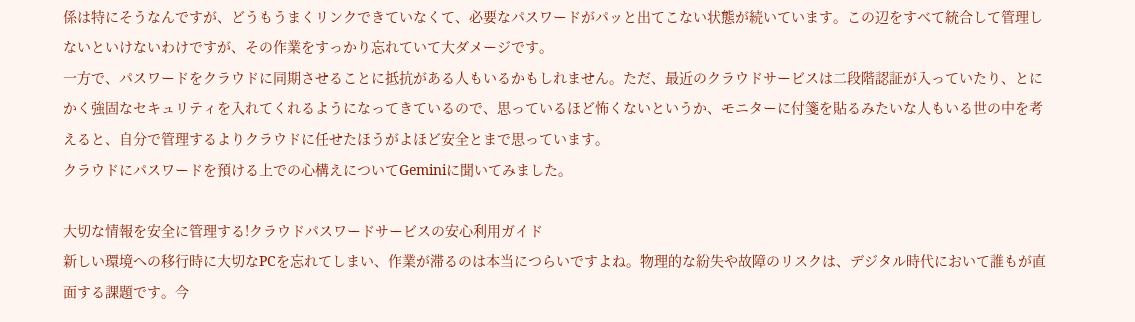係は特にそうなんですが、どうもうまくリンクできていなくて、必要なパスワードがパッと出てこない状態が続いています。この辺をすべて統合して管理しないといけないわけですが、その作業をすっかり忘れていて大ダメージです。
一方で、パスワードをクラウドに同期させることに抵抗がある人もいるかもしれません。ただ、最近のクラウドサービスは二段階認証が入っていたり、とにかく強固なセキュリティを入れてくれるようになってきているので、思っているほど怖くないというか、モニターに付箋を貼るみたいな人もいる世の中を考えると、自分で管理するよりクラウドに任せたほうがよほど安全とまで思っています。
クラウドにパスワードを預ける上での心構えについてGeminiに聞いてみました。

大切な情報を安全に管理する!クラウドパスワードサービスの安心利用ガイド
新しい環境への移行時に大切なPCを忘れてしまい、作業が滞るのは本当につらいですよね。物理的な紛失や故障のリスクは、デジタル時代において誰もが直面する課題です。今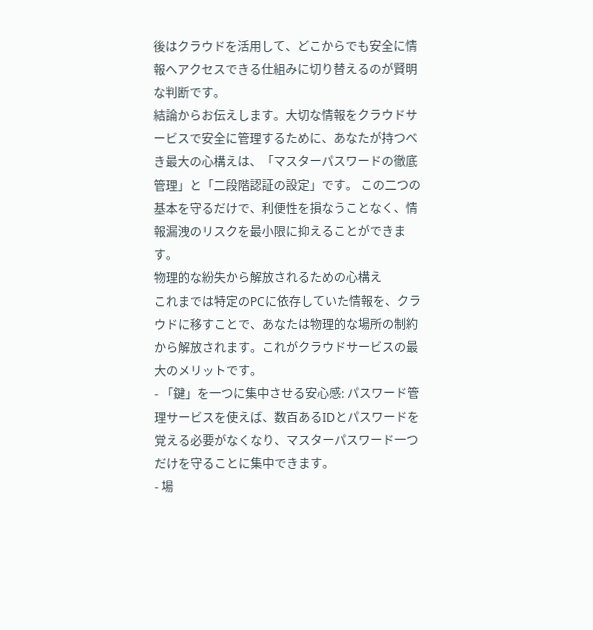後はクラウドを活用して、どこからでも安全に情報へアクセスできる仕組みに切り替えるのが賢明な判断です。
結論からお伝えします。大切な情報をクラウドサービスで安全に管理するために、あなたが持つべき最大の心構えは、「マスターパスワードの徹底管理」と「二段階認証の設定」です。 この二つの基本を守るだけで、利便性を損なうことなく、情報漏洩のリスクを最小限に抑えることができます。
物理的な紛失から解放されるための心構え
これまでは特定のPCに依存していた情報を、クラウドに移すことで、あなたは物理的な場所の制約から解放されます。これがクラウドサービスの最大のメリットです。
- 「鍵」を一つに集中させる安心感: パスワード管理サービスを使えば、数百あるIDとパスワードを覚える必要がなくなり、マスターパスワード一つだけを守ることに集中できます。
- 場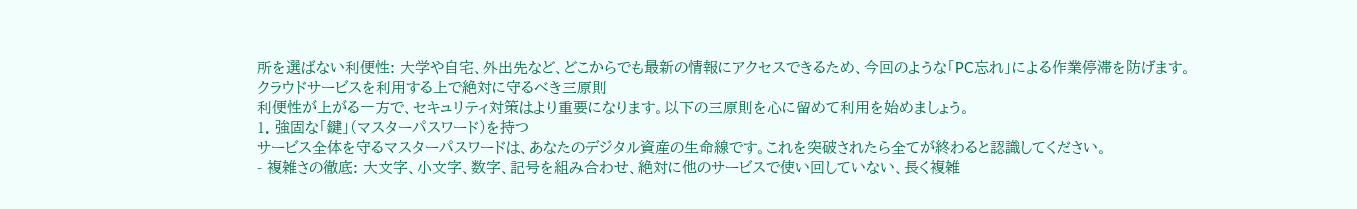所を選ばない利便性: 大学や自宅、外出先など、どこからでも最新の情報にアクセスできるため、今回のような「PC忘れ」による作業停滞を防げます。
クラウドサービスを利用する上で絶対に守るべき三原則
利便性が上がる一方で、セキュリティ対策はより重要になります。以下の三原則を心に留めて利用を始めましょう。
1. 強固な「鍵」(マスターパスワード)を持つ
サービス全体を守るマスターパスワードは、あなたのデジタル資産の生命線です。これを突破されたら全てが終わると認識してください。
- 複雑さの徹底: 大文字、小文字、数字、記号を組み合わせ、絶対に他のサービスで使い回していない、長く複雑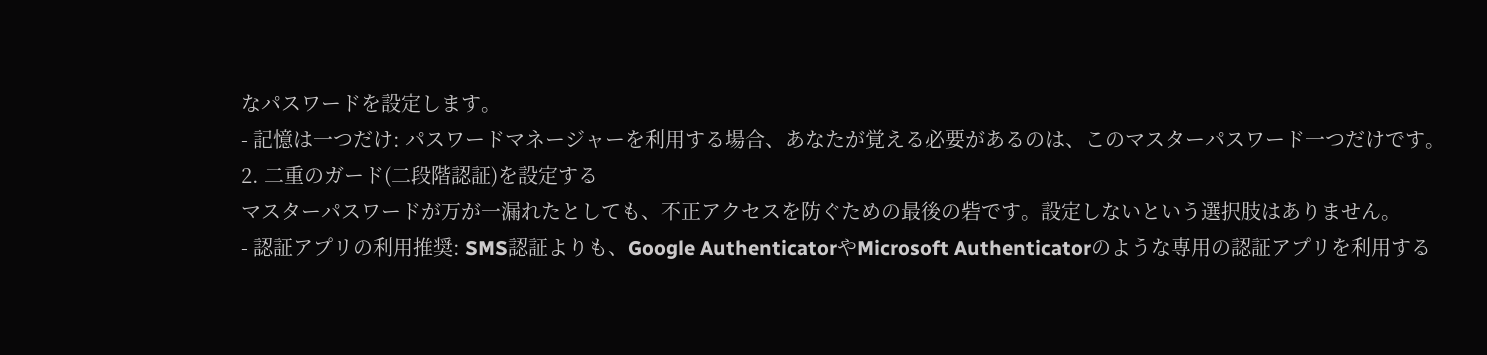なパスワードを設定します。
- 記憶は一つだけ: パスワードマネージャーを利用する場合、あなたが覚える必要があるのは、このマスターパスワード一つだけです。
2. 二重のガード(二段階認証)を設定する
マスターパスワードが万が一漏れたとしても、不正アクセスを防ぐための最後の砦です。設定しないという選択肢はありません。
- 認証アプリの利用推奨: SMS認証よりも、Google AuthenticatorやMicrosoft Authenticatorのような専用の認証アプリを利用する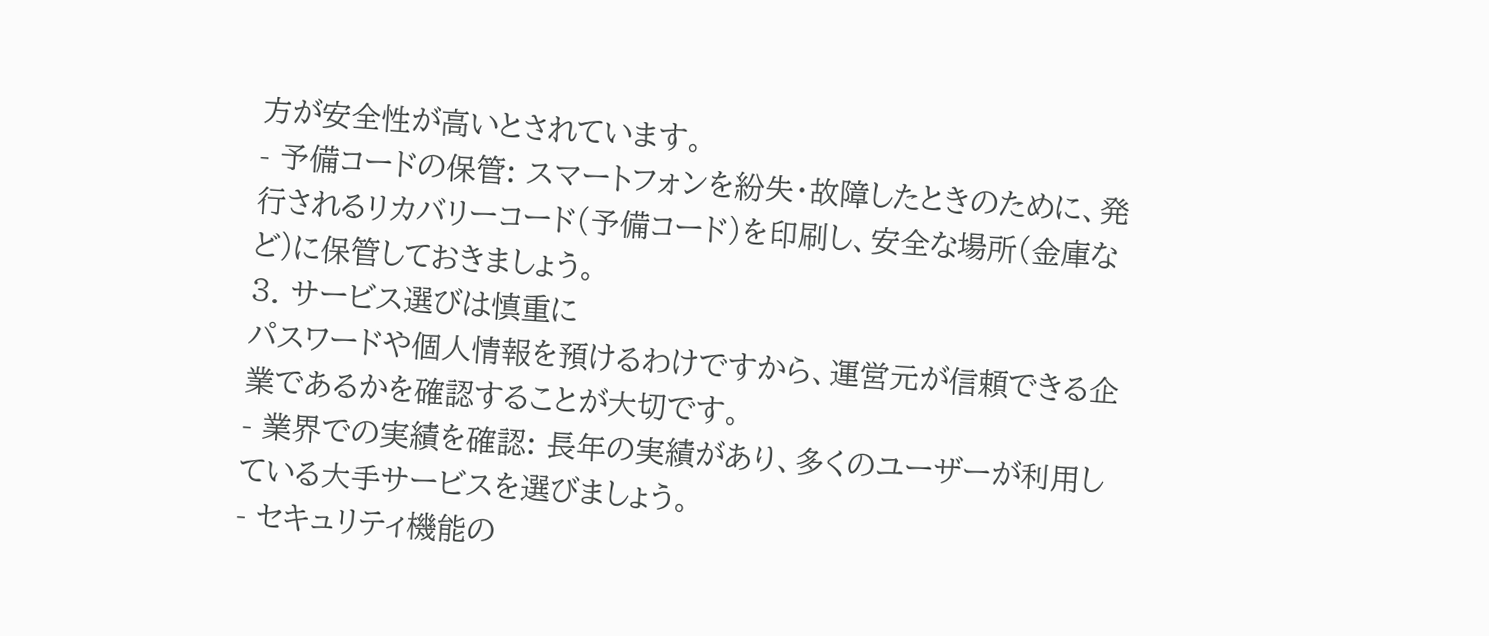方が安全性が高いとされています。
- 予備コードの保管: スマートフォンを紛失・故障したときのために、発行されるリカバリーコード(予備コード)を印刷し、安全な場所(金庫など)に保管しておきましょう。
3. サービス選びは慎重に
パスワードや個人情報を預けるわけですから、運営元が信頼できる企業であるかを確認することが大切です。
- 業界での実績を確認: 長年の実績があり、多くのユーザーが利用している大手サービスを選びましょう。
- セキュリティ機能の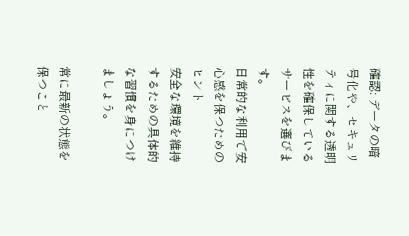確認: データの暗号化や、セキュリティに関する透明性を確保しているサービスを選びます。
日常的な利用で安心感を保つためのヒント
安全な環境を維持するための具体的な習慣を身につけましょう。

常に最新の状態を保つこと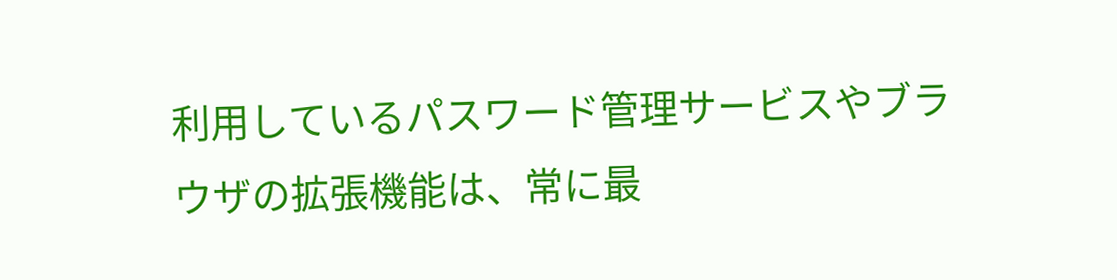利用しているパスワード管理サービスやブラウザの拡張機能は、常に最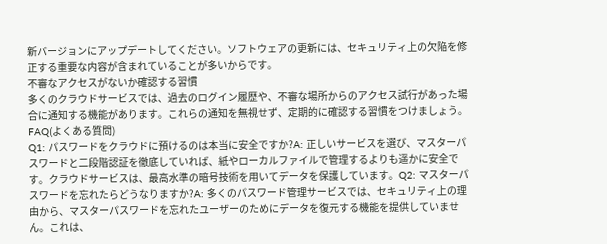新バージョンにアップデートしてください。ソフトウェアの更新には、セキュリティ上の欠陥を修正する重要な内容が含まれていることが多いからです。
不審なアクセスがないか確認する習慣
多くのクラウドサービスでは、過去のログイン履歴や、不審な場所からのアクセス試行があった場合に通知する機能があります。これらの通知を無視せず、定期的に確認する習慣をつけましょう。
FAQ(よくある質問)
Q1: パスワードをクラウドに預けるのは本当に安全ですか?A: 正しいサービスを選び、マスターパスワードと二段階認証を徹底していれば、紙やローカルファイルで管理するよりも遥かに安全です。クラウドサービスは、最高水準の暗号技術を用いてデータを保護しています。Q2: マスターパスワードを忘れたらどうなりますか?A: 多くのパスワード管理サービスでは、セキュリティ上の理由から、マスターパスワードを忘れたユーザーのためにデータを復元する機能を提供していません。これは、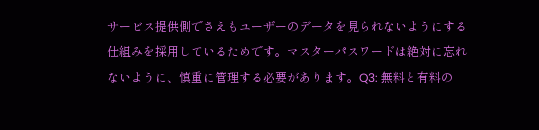サービス提供側でさえもユーザーのデータを見られないようにする仕組みを採用しているためです。マスターパスワードは絶対に忘れないように、慎重に管理する必要があります。Q3: 無料と有料の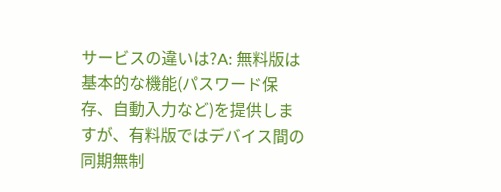サービスの違いは?A: 無料版は基本的な機能(パスワード保存、自動入力など)を提供しますが、有料版ではデバイス間の同期無制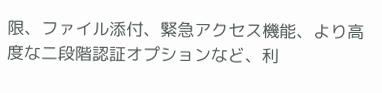限、ファイル添付、緊急アクセス機能、より高度な二段階認証オプションなど、利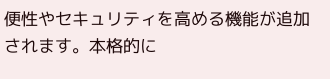便性やセキュリティを高める機能が追加されます。本格的に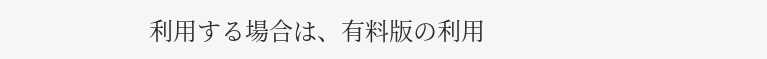利用する場合は、有料版の利用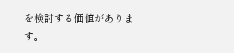を検討する価値があります。